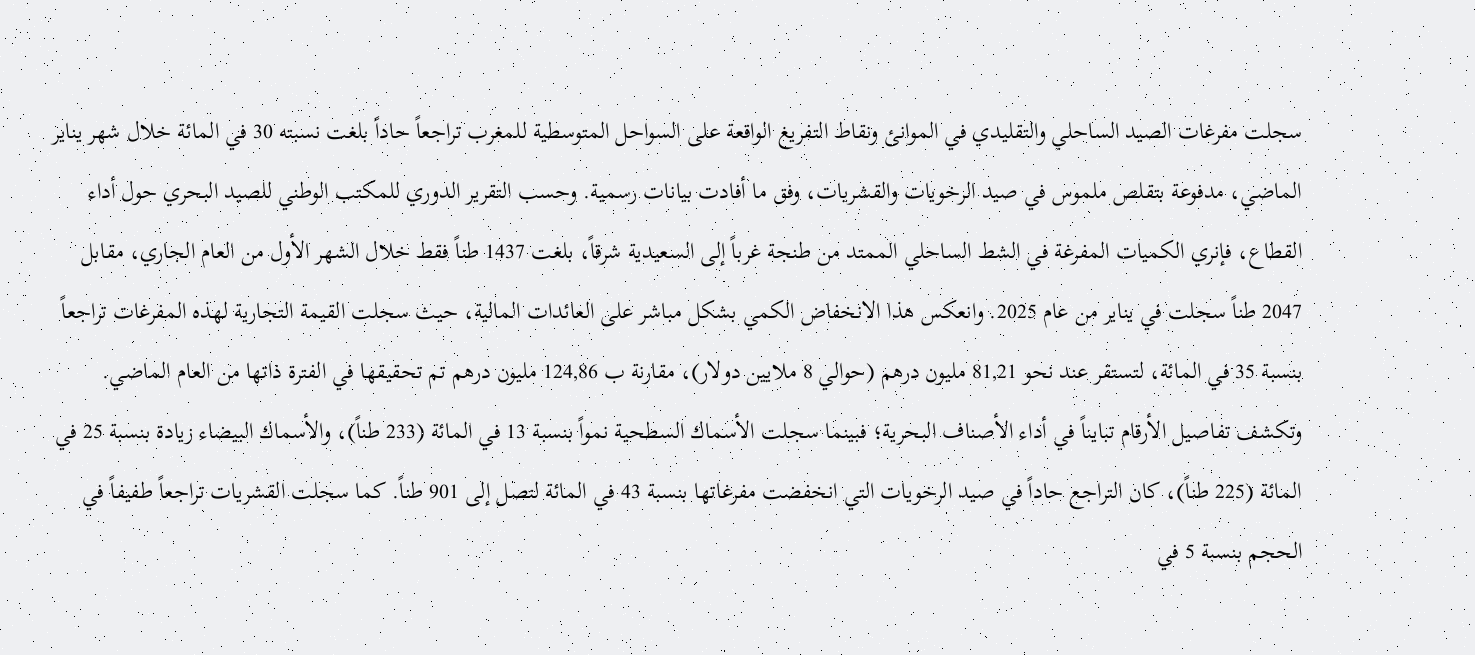سجلت مفرغات الصيد الساحلي والتقليدي في الموانئ ونقاط التفريغ الواقعة على السواحل المتوسطية للمغرب تراجعاً حاداً بلغت نسبته 30 في المائة خلال شهر يناير الماضي، مدفوعة بتقلص ملموس في صيد الرخويات والقشريات، وفق ما أفادت بيانات رسمية. وحسب التقرير الدوري للمكتب الوطني للصيد البحري حول أداء القطاع، فإنري الكميات المفرغة في الشط الساحلي الممتد من طنجة غرباً إلى السعيدية شرقاً، بلغت 1437 طناً فقط خلال الشهر الأول من العام الجاري، مقابل 2047 طناً سجلت في يناير من عام 2025. وانعكس هذا الانخفاض الكمي بشكل مباشر على العائدات المالية، حيث سجلت القيمة التجارية لهذه المفرغات تراجعاً بنسبة 35 في المائة، لتستقر عند نحو 81,21 مليون درهم (حوالي 8 ملايين دولار)، مقارنة ب 124,86 مليون درهم تم تحقيقها في الفترة ذاتها من العام الماضي. وتكشف تفاصيل الأرقام تبايناً في أداء الأصناف البحرية؛ فبينما سجلت الأسماك السطحية نمواً بنسبة 13 في المائة (233 طناً)، والأسماك البيضاء زيادة بنسبة 25 في المائة (225 طناً)، كان التراجع حاداً في صيد الرخويات التي انخفضت مفرغاتها بنسبة 43 في المائة لتصل إلى 901 طناً. كما سجلت القشريات تراجعاً طفيفاً في الحجم بنسبة 5 في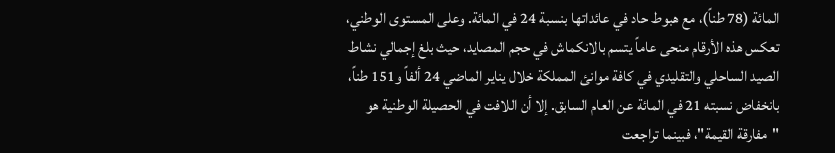المائة (78 طناً)، مع هبوط حاد في عائداتها بنسبة 24 في المائة. وعلى المستوى الوطني، تعكس هذه الأرقام منحى عاماً يتسم بالانكماش في حجم المصايد، حيث بلغ إجمالي نشاط الصيد الساحلي والتقليدي في كافة موانئ المملكة خلال يناير الماضي 24 ألفاً و151 طناً، بانخفاض نسبته 21 في المائة عن العام السابق. إلا أن اللافت في الحصيلة الوطنية هو "مفارقة القيمة"، فبينما تراجعت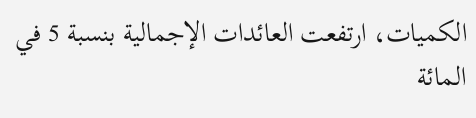الكميات، ارتفعت العائدات الإجمالية بنسبة 5 في المائة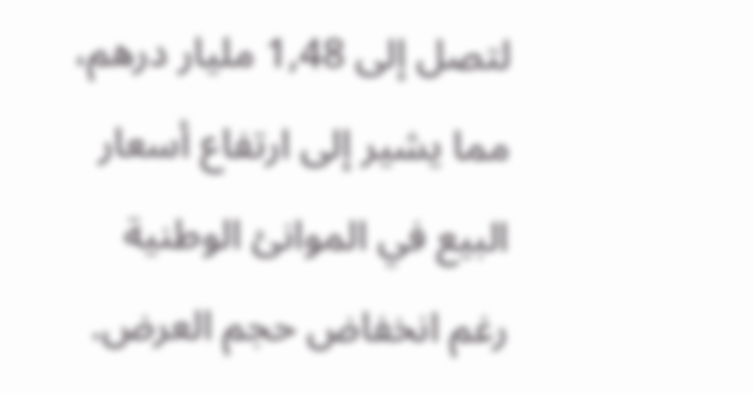لتصل إلى 1,48 مليار درهم، مما يشير إلى ارتفاع أسعار البيع في الموانئ الوطنية رغم انخفاض حجم العرض.